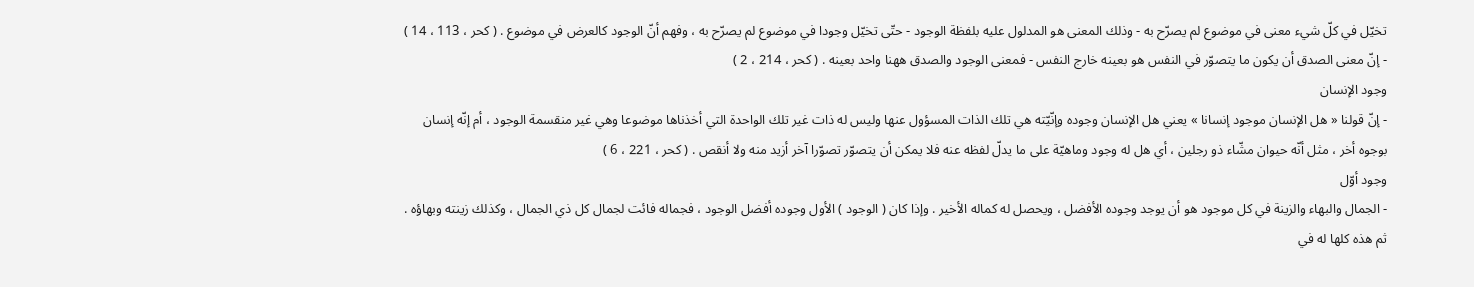تخيّل في كلّ شيء معنى في موضوع لم يصرّح به - وذلك المعنى هو المدلول عليه بلفظة الوجود - حتّى تخيّل وجودا في موضوع لم يصرّح به ، وفهم أنّ الوجود كالعرض في موضوع . ( كحر ، 113 ، 14 )
- إنّ معنى الصدق أن يكون ما يتصوّر في النفس هو بعينه خارج النفس - فمعنى الوجود والصدق ههنا واحد بعينه . ( كحر ، 214 ، 2 )
وجود الإنسان
- إنّ قولنا « هل الإنسان موجود إنسانا » يعني هل الإنسان وجوده وإنّيّته هي تلك الذات المسؤول عنها وليس له ذات غير تلك الواحدة التي أخذناها موضوعا وهي غير منقسمة الوجود ، أم إنّه إنسان بوجوه أخر ، مثل أنّه حيوان مشّاء ذو رجلين ، أي هل له وجود وماهيّة على ما يدلّ لفظه عنه فلا يمكن أن يتصوّر تصوّرا آخر أزيد منه ولا أنقص . ( كحر ، 221 ، 6 )
وجود أوّل
- الجمال والبهاء والزينة في كل موجود هو أن يوجد وجوده الأفضل ، ويحصل له كماله الأخير . وإذا كان ( الوجود ) الأول وجوده أفضل الوجود ، فجماله فائت لجمال كل ذي الجمال ، وكذلك زينته وبهاؤه . ثم هذه كلها له في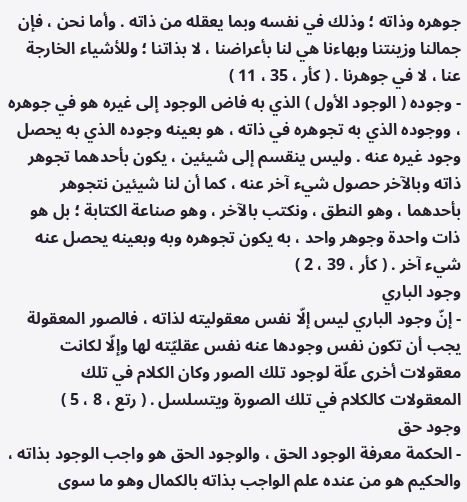جوهره وذاته ؛ وذلك في نفسه وبما يعقله من ذاته . وأما نحن ، فإن جمالنا وزينتنا وبهاءنا هي لنا بأعراضنا ، لا بذاتنا ؛ وللأشياء الخارجة عنا ، لا في جوهرنا . ( كأر ، 35 ، 11 )
- وجوده ( الوجود الأول ) الذي به فاض الوجود إلى غيره هو في جوهره ، ووجوده الذي به تجوهره في ذاته ، هو بعينه وجوده الذي به يحصل وجود غيره عنه . وليس ينقسم إلى شيئين ، يكون بأحدهما تجوهر ذاته وبالآخر حصول شيء آخر عنه ، كما أن لنا شيئين نتجوهر بأحدهما ، وهو النطق ، ونكتب بالآخر ، وهو صناعة الكتابة ؛ بل هو ذات واحدة وجوهر واحد ، به يكون تجوهره وبه وبعينه يحصل عنه شيء آخر . ( كأر ، 39 ، 2 )
وجود الباري
- إنّ وجود الباري ليس إلّا نفس معقوليته لذاته ، فالصور المعقولة يجب أن تكون نفس وجودها عنه نفس عقليّته لها وإلّا لكانت معقولات أخرى علّة لوجود تلك الصور وكان الكلام في تلك المعقولات كالكلام في تلك الصورة ويتسلسل . ( رتع ، 8 ، 5 )
وجود حق
- الحكمة معرفة الوجود الحق ، والوجود الحق هو واجب الوجود بذاته ، والحكيم هو من عنده علم الواجب بذاته بالكمال وهو ما سوى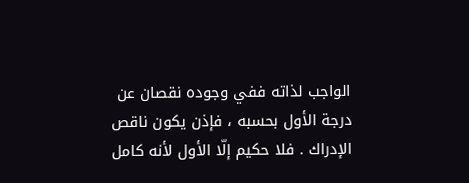الواجب لذاته ففي وجوده نقصان عن درجة الأول بحسبه ، فإذن يكون ناقص الإدراك . فلا حكيم إلّا الأول لأنه كامل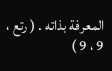المعرفة بذاته . ( رتع ، 9 ، 9 )